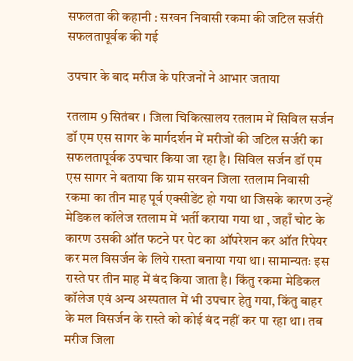सफलता की कहानी : सरवन निवासी रकमा की जटिल सर्जरी सफलतापूर्वक की गई

उपचार के बाद मरीज के परिजनों ने आभार जताया

रतलाम 9 सितंबर । जिला चिकित्सालय रतलाम में सिविल सर्जन डॉ एम एस सागर के मार्गदर्शन में मरीजों की जटिल सर्जरी का सफलतापूर्वक उपचार किया जा रहा है। सिविल सर्जन डॉ एम एस सागर ने बताया कि ग्राम सरवन जिला रतलाम निवासी रकमा का तीन माह पूर्व एक्सीडेंट हो गया था जिसके कारण उन्हें मेडिकल कॉलेज रतलाम में भर्ती कराया गया था , जहाँ चोट के कारण उसकी ऑत फटने पर पेट का ऑपरेशन कर ऑत रिपेयर कर मल विसर्जन के लिये रास्ता बनाया गया था। सामान्यतः इस रास्ते पर तीन माह में बंद किया जाता है। किंतु रकमा मेडिकल कॉलेज एवं अन्य अस्पताल में भी उपचार हेतु गया, किंतु बाहर के मल विसर्जन के रास्ते को कोई बंद नहीं कर पा रहा था। तब मरीज जिला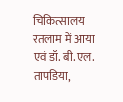चिकित्सालय रतलाम में आया एवं डॉ. बी.एल. तापडिया,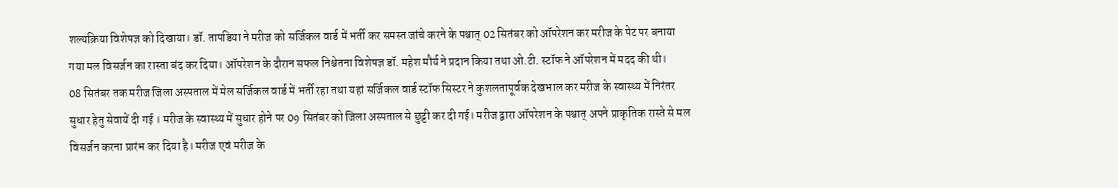शल्यक्रिया विशेषज्ञ को दिखाया। डॉ. तापडिया ने मरीज को सर्जिकल वार्ड में भर्ती कर समस्त जांचे करने के पश्चात् 02 सितंबर को ऑपरेशन कर मरीज के पेट पर बनाया गया मल विसर्जन का रास्ता बंद कर दिया। ऑपरेशन के दौरान सफल निश्चेतना विशेषज्ञ डॉ. महेश मौर्य ने प्रदान किया तथा ओ.टी. स्टॉफ ने ऑपरेशन में मदद की थी।
08 सितंबर तक मरीज जिला अस्पताल में मेल सर्जिकल वार्ड में भर्ती रहा तथा यहां सर्जिकल वार्ड स्टॉफ सिस्टर ने कुशलतापूर्वक देखभाल कर मरीज के स्वास्थ्य में निरंतर सुधार हेतु सेवायें दी गई । मरीज के स्वास्थ्य में सुधार होने पर 09 सितंबर को जिला अस्पताल से छुट्टी कर दी गई। मरीज द्वारा ऑपरेशन के पश्चात् अपने प्राकृतिक रास्ते से मल विसर्जन करना प्रारंभ कर दिया है। मरीज एवं मरीज के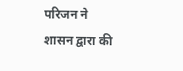परिजन ने शासन द्वारा की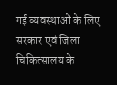गई व्यवस्थाओं के लिए सरकार एवं जिला चिकित्सालय के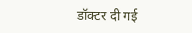डॉक्टर दी गई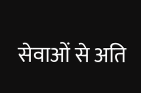सेवाओं से अति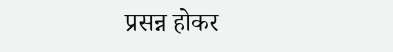प्रसन्न होकर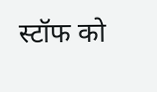स्टॉफ को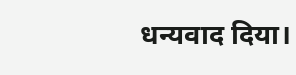धन्यवाद दिया।